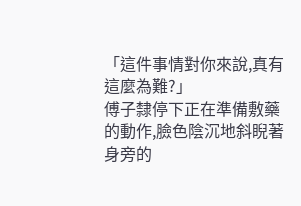「這件事情對你來說,真有這麼為難?」
傅子隸停下正在準備敷藥的動作,臉色陰沉地斜睨著身旁的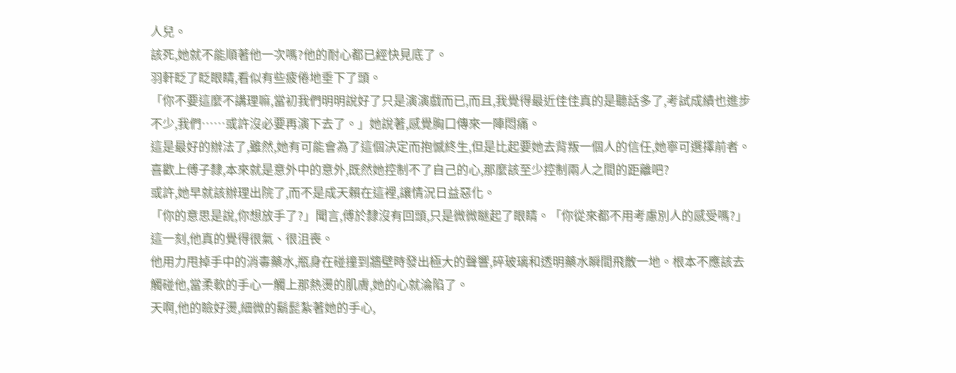人兒。
該死,她就不能順著他一次嗎?他的耐心都已經快見底了。
羽軒眨了眨眼睛,看似有些疲倦地垂下了頭。
「你不要這麼不講理嘛,當初我們明明說好了只是演演戲而已,而且,我覺得最近佳佳真的是聽話多了,考試成績也進步不少,我們……或許沒必要再演下去了。」她說著,感覺胸口傳來一陣悶痛。
這是最好的辦法了,雖然,她有可能會為了這個決定而抱憾終生,但是比起要她去背叛一個人的信任,她寧可選擇前者。
喜歡上傅子隸,本來就是意外中的意外,既然她控制不了自己的心,那麼該至少控制兩人之間的距離吧?
或許,她早就該辦理出院了,而不是成天賴在這裡,讓情況日益惡化。
「你的意思是說,你想放手了?」聞言,傅於隸沒有回頭,只是微微瞇起了眼睛。「你從來都不用考慮別人的感受嗎?」
這一刻,他真的覺得很氣、很沮喪。
他用力甩掉手中的消毒藥水,瓶身在碰撞到牆壁時發出極大的聲響,碎玻璃和透明藥水瞬間飛散一地。根本不應該去觸碰他,當柔軟的手心一觸上那熱燙的肌膚,她的心就淪陷了。
天啊,他的瞼好燙,細微的鬍髭紮著她的手心,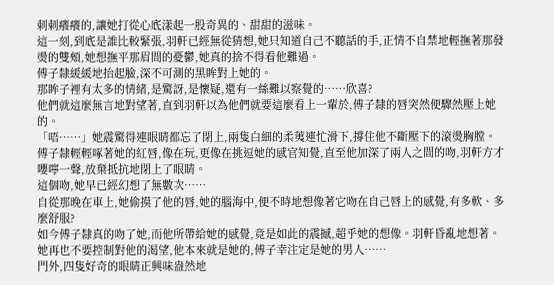刺刺癢癢的,讓她打從心底漾起一股奇異的、甜甜的滋味。
這一刻,到底是誰比較緊張,羽軒已經無從猜想,她只知道自己不聽話的手,正情不自禁地輕撫著那發燙的雙頰,她想撫平那眉間的憂鬱,她真的捨不得看他難過。
傅子隸緩緩地抬起臉,深不可測的黑眸對上她的。
那眸子裡有太多的情緒,是驚訝,是懷疑,還有一絲難以察覺的……欣喜?
他們就這麼無言地對望著,直到羽軒以為他們就要這麼看上一輩於,傅子隸的唇突然便驟然壓上她的。
「唔……」她震驚得連眼睛都忘了閉上,兩隻白細的柔荑連忙滑下,撐住他不斷壓下的滾燙胸膛。
傅子隸輕輕啄著她的紅唇,像在玩,更像在挑逗她的感官知覺,直至他加深了兩人之間的吻,羽軒方才嚶嚀一聲,放棄抵抗地閉上了眼睛。
這個吻,她早已經幻想了無數次……
自從那晚在車上,她偷摸了他的唇,她的腦海中,便不時地想像著它吻在自己唇上的感覺,有多軟、多麼舒服?
如今傅子隸真的吻了她,而他所帶給她的感覺,竟是如此的震撼,超乎她的想像。羽軒昏亂地想著。她再也不要控制對他的渴望,他本來就是她的,傅子幸注定是她的男人……
門外,四隻好奇的眼睛正興味盎然地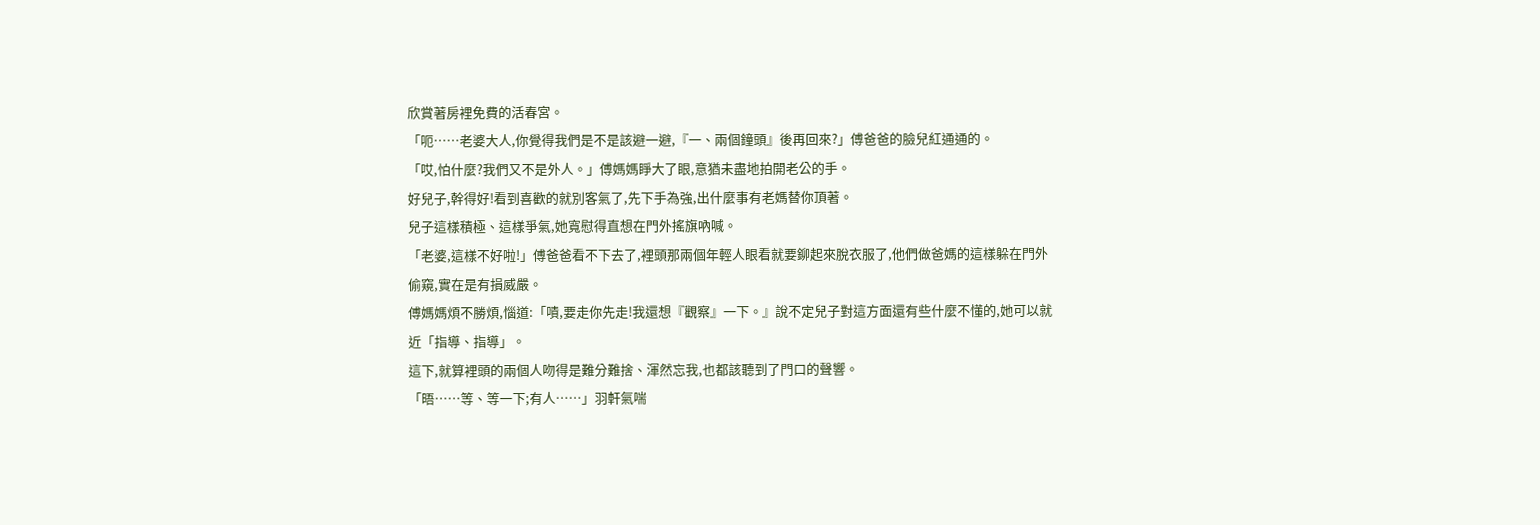欣賞著房裡免費的活春宮。
「呃……老婆大人,你覺得我們是不是該避一避,『一、兩個鐘頭』後再回來?」傅爸爸的臉兒紅通通的。
「哎,怕什麼?我們又不是外人。」傅媽媽睜大了眼,意猶未盡地拍開老公的手。
好兒子,幹得好!看到喜歡的就別客氣了,先下手為強,出什麼事有老媽替你頂著。
兒子這樣積極、這樣爭氣,她寬慰得直想在門外搖旗吶喊。
「老婆,這樣不好啦!」傅爸爸看不下去了,裡頭那兩個年輕人眼看就要鉚起來脫衣服了,他們做爸媽的這樣躲在門外偷窺,實在是有損威嚴。
傅媽媽煩不勝煩,惱道:「嘖,要走你先走!我還想『觀察』一下。』說不定兒子對這方面還有些什麼不懂的,她可以就近「指導、指導」。
這下,就算裡頭的兩個人吻得是難分難捨、渾然忘我,也都該聽到了門口的聲響。
「晤……等、等一下;有人……」羽軒氣喘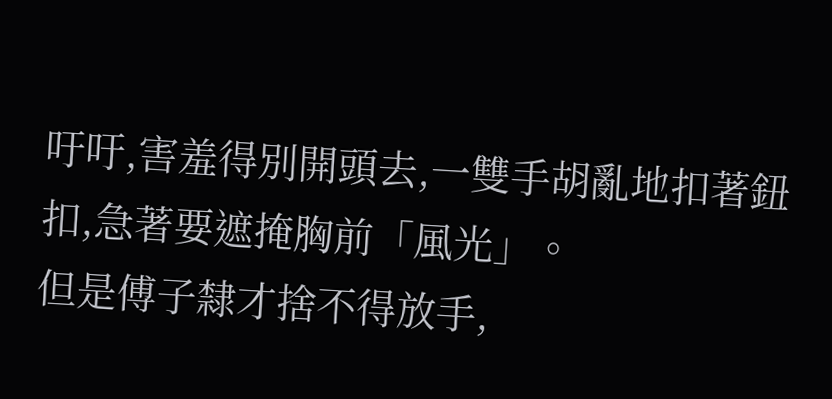吁吁,害羞得別開頭去,一雙手胡亂地扣著鈕扣,急著要遮掩胸前「風光」。
但是傅子隸才捨不得放手,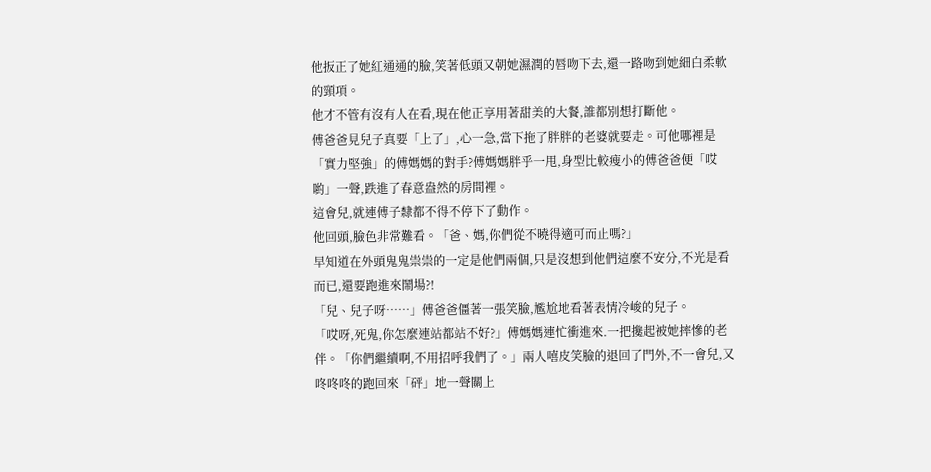他扳正了她紅通通的臉,笑著低頭又朝她濕潤的唇吻下去,還一路吻到她細白柔軟的頸項。
他才不管有沒有人在看,現在他正享用著甜美的大餐,誰都別想打斷他。
傅爸爸見兒子真要「上了」,心一急,當下拖了胖胖的老婆就要走。可他哪裡是「實力堅強」的傅媽媽的對手?傅媽媽胖乎一甩,身型比較瘦小的傅爸爸便「哎喲」一聲,跌進了春意盎然的房間裡。
這會兒,就連傅子隸都不得不停下了動作。
他回頭,臉色非常難看。「爸、媽,你們從不曉得適可而止嗎?」
早知道在外頭鬼鬼祟祟的一定是他們兩個,只是沒想到他們這麼不安分,不光是看而已,還要跑進來鬧場?!
「兒、兒子呀……」傅爸爸僵著一張笑臉,尷尬地看著表情冷峻的兒子。
「哎呀,死鬼,你怎麼連站都站不好?」傅媽媽連忙衝進來.一把攙起被她摔慘的老伴。「你們繼續啊,不用招呼我們了。」兩人嘻皮笑臉的退回了門外,不一會兒,又咚咚咚的跑回來「砰」地一聲關上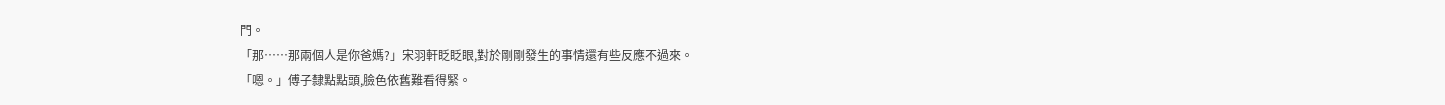門。
「那……那兩個人是你爸媽?」宋羽軒眨眨眼,對於剛剛發生的事情還有些反應不過來。
「嗯。」傅子隸點點頭,臉色依舊難看得緊。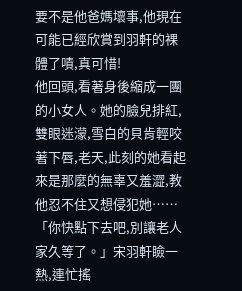要不是他爸媽壞事,他現在可能已經欣賞到羽軒的裸體了嘖,真可惜!
他回頭,看著身後縮成一團的小女人。她的臉兒排紅,雙眼迷濛,雪白的貝肯輕咬著下唇,老天,此刻的她看起來是那麼的無辜又羞澀,教他忍不住又想侵犯她……
「你快點下去吧,別讓老人家久等了。」宋羽軒瞼一熱,連忙搖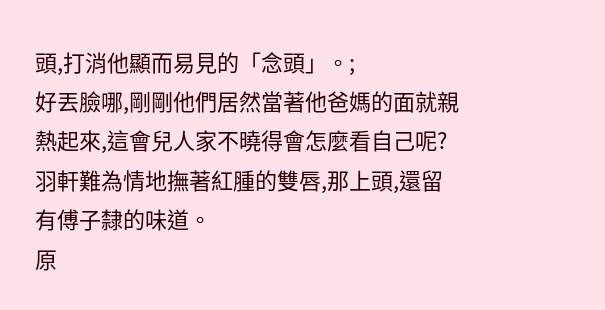頭,打消他顯而易見的「念頭」。;
好丟臉哪,剛剛他們居然當著他爸媽的面就親熱起來,這會兒人家不曉得會怎麼看自己呢?
羽軒難為情地撫著紅腫的雙唇,那上頭,還留有傅子隸的味道。
原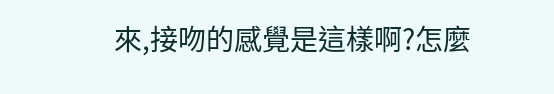來,接吻的感覺是這樣啊?怎麼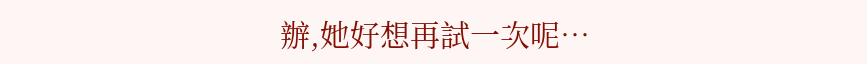辦,她好想再試一次呢…